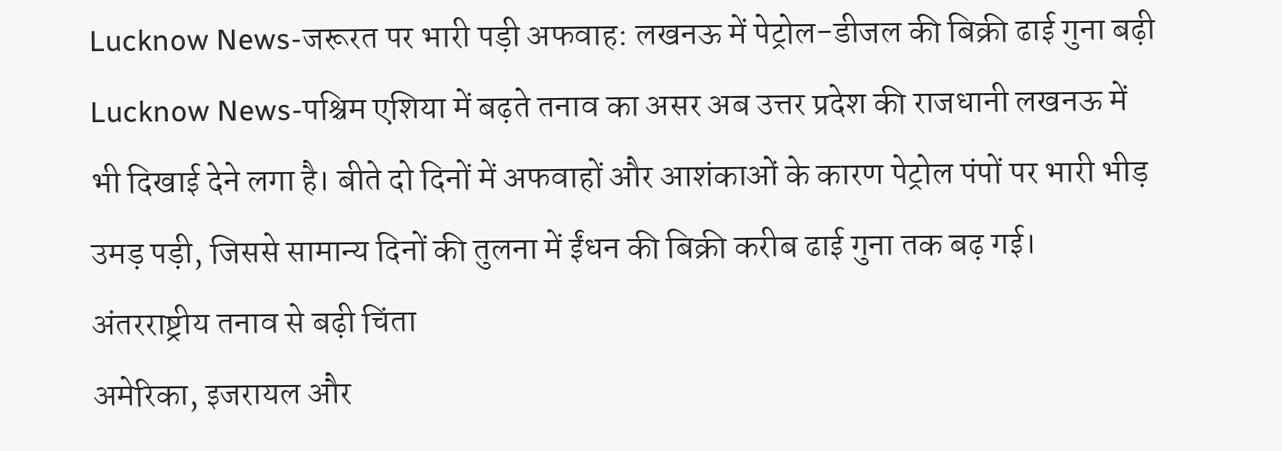Lucknow News-जरूरत पर भारी पड़ी अफवाह: लखनऊ में पेट्रोल-डीजल की बिक्री ढाई गुना बढ़ी
Lucknow News-पश्चिम एशिया में बढ़ते तनाव का असर अब उत्तर प्रदेश की राजधानी लखनऊ में भी दिखाई देने लगा है। बीते दो दिनों में अफवाहों और आशंकाओं के कारण पेट्रोल पंपों पर भारी भीड़ उमड़ पड़ी, जिससे सामान्य दिनों की तुलना में ईंधन की बिक्री करीब ढाई गुना तक बढ़ गई।
अंतरराष्ट्रीय तनाव से बढ़ी चिंता
अमेरिका, इजरायल और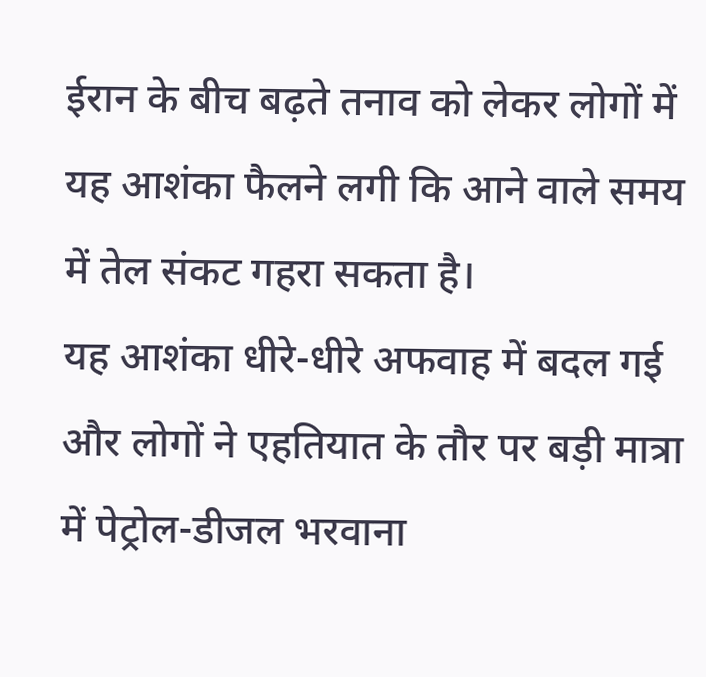ईरान के बीच बढ़ते तनाव को लेकर लोगों में यह आशंका फैलने लगी कि आने वाले समय में तेल संकट गहरा सकता है।
यह आशंका धीरे-धीरे अफवाह में बदल गई और लोगों ने एहतियात के तौर पर बड़ी मात्रा में पेट्रोल-डीजल भरवाना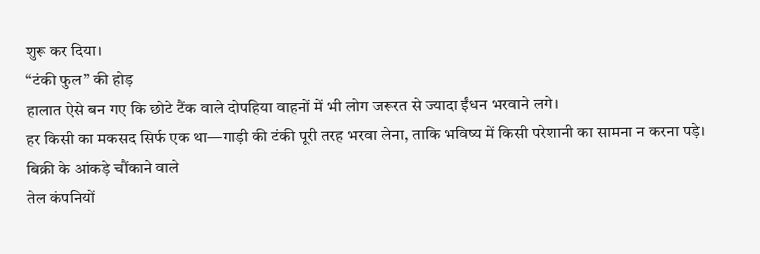शुरू कर दिया।
“टंकी फुल” की होड़
हालात ऐसे बन गए कि छोटे टैंक वाले दोपहिया वाहनों में भी लोग जरूरत से ज्यादा ईंधन भरवाने लगे।
हर किसी का मकसद सिर्फ एक था—गाड़ी की टंकी पूरी तरह भरवा लेना, ताकि भविष्य में किसी परेशानी का सामना न करना पड़े।
बिक्री के आंकड़े चौंकाने वाले
तेल कंपनियों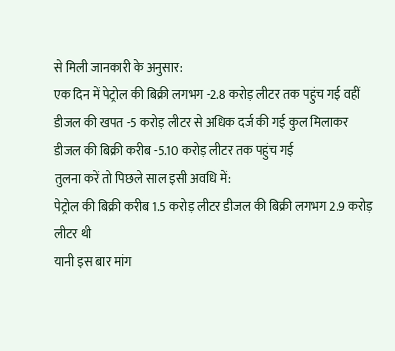से मिली जानकारी के अनुसार:
एक दिन में पेट्रोल की बिक्री लगभग -2.8 करोड़ लीटर तक पहुंच गई वहीं डीजल की खपत -5 करोड़ लीटर से अधिक दर्ज की गई कुल मिलाकर डीजल की बिक्री करीब -5.10 करोड़ लीटर तक पहुंच गई
तुलना करें तो पिछले साल इसी अवधि में:
पेट्रोल की बिक्री करीब 1.5 करोड़ लीटर डीजल की बिक्री लगभग 2.9 करोड़ लीटर थी
यानी इस बार मांग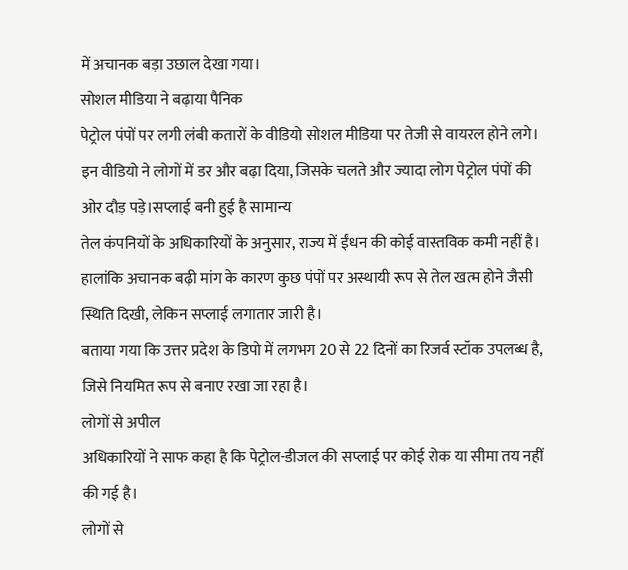में अचानक बड़ा उछाल देखा गया।
सोशल मीडिया ने बढ़ाया पैनिक
पेट्रोल पंपों पर लगी लंबी कतारों के वीडियो सोशल मीडिया पर तेजी से वायरल होने लगे।
इन वीडियो ने लोगों में डर और बढ़ा दिया, जिसके चलते और ज्यादा लोग पेट्रोल पंपों की ओर दौड़ पड़े।सप्लाई बनी हुई है सामान्य
तेल कंपनियों के अधिकारियों के अनुसार, राज्य में ईंधन की कोई वास्तविक कमी नहीं है।
हालांकि अचानक बढ़ी मांग के कारण कुछ पंपों पर अस्थायी रूप से तेल खत्म होने जैसी स्थिति दिखी, लेकिन सप्लाई लगातार जारी है।
बताया गया कि उत्तर प्रदेश के डिपो में लगभग 20 से 22 दिनों का रिजर्व स्टॉक उपलब्ध है, जिसे नियमित रूप से बनाए रखा जा रहा है।
लोगों से अपील
अधिकारियों ने साफ कहा है कि पेट्रोल-डीजल की सप्लाई पर कोई रोक या सीमा तय नहीं की गई है।
लोगों से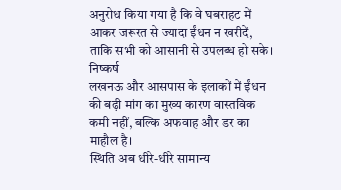अनुरोध किया गया है कि वे घबराहट में आकर जरूरत से ज्यादा ईंधन न खरीदें, ताकि सभी को आसानी से उपलब्ध हो सके।
निष्कर्ष
लखनऊ और आसपास के इलाकों में ईंधन की बढ़ी मांग का मुख्य कारण वास्तविक कमी नहीं, बल्कि अफवाह और डर का माहौल है।
स्थिति अब धीरे-धीरे सामान्य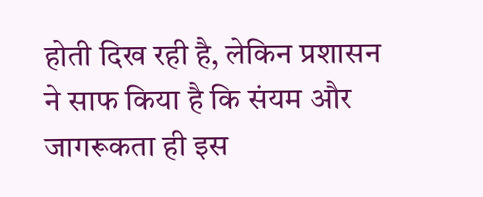होती दिख रही है, लेकिन प्रशासन ने साफ किया है कि संयम और जागरूकता ही इस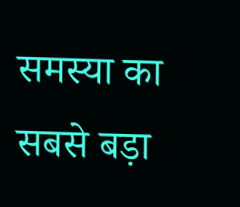समस्या का सबसे बड़ा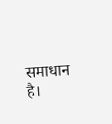समाधान है।